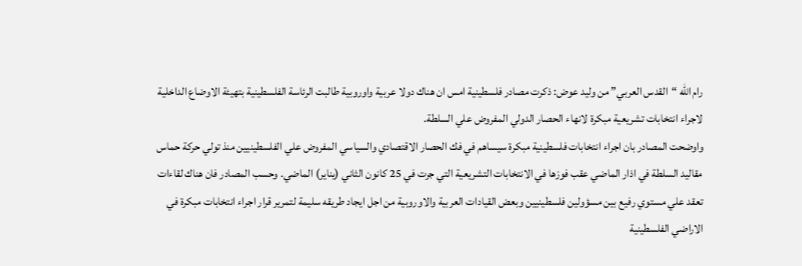رام الله “القدس العربي” من وليد عوض: ذكرت مصادر فلسطينية امس ان هناك دولا عربية واوروبية طالبت الرئاسة الفلسطينية بتهيئة الاوضاع الداخلية لاجراء انتخابات تشريعية مبكرة لانهاء الحصار الدولي المفروض علي السلطة.
واوضحت المصادر بان اجراء انتخابات فلسطينية مبكرة سيساهم في فك الحصار الاقتصادي والسياسي المفروض علي الفلسطينيين منذ تولي حركة حماس مقاليد السلطة في اذار الماضي عقب فوزها في الانتخابات التشريعية التي جرت في 25 كانون الثاني (يناير) الماضي. وحسب المصادر فان هناك لقاءات تعقد علي مستوي رفيع بين مسؤولين فلسطينيين وبعض القيادات العربية والاوروبية من اجل ايجاد طريقه سليمة لتمرير قرار اجراء انتخابات مبكرة في الاراضي الفلسطينية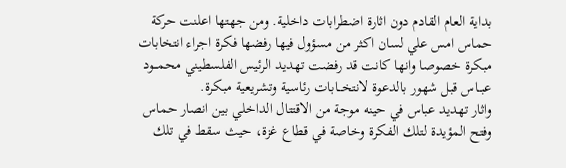بداية العام القادم دون اثارة اضطرابات داخلية. ومن جهتها اعلنت حركة حماس امس علي لسان اكثر من مسؤول فيها رفضها فكرة اجراء انتخابات مبكرة خصوصا وانها كانت قد رفضت تهديد الرئيس الفلسطيني محمـــود عبــاس قبل شهور بالدعوة لانتخـــابات رئاسية وتشريعية مبكرة.
واثار تهديد عباس في حينه موجة من الاقتتال الداخلي بين انصار حماس وفتح المؤيدة لتلك الفكرة وخاصة في قطاع غزة، حيث سقط في تلك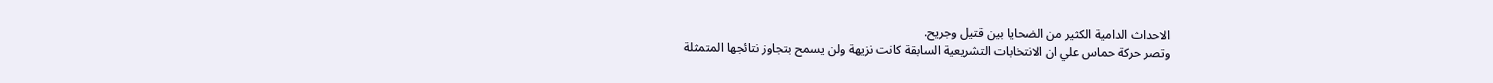الاحداث الدامية الكثير من الضحايا بين قتيل وجريح.
وتصر حركة حماس علي ان الانتخابات التشريعية السابقة كانت نزيهة ولن يسمح بتجاوز نتائجها المتمثلة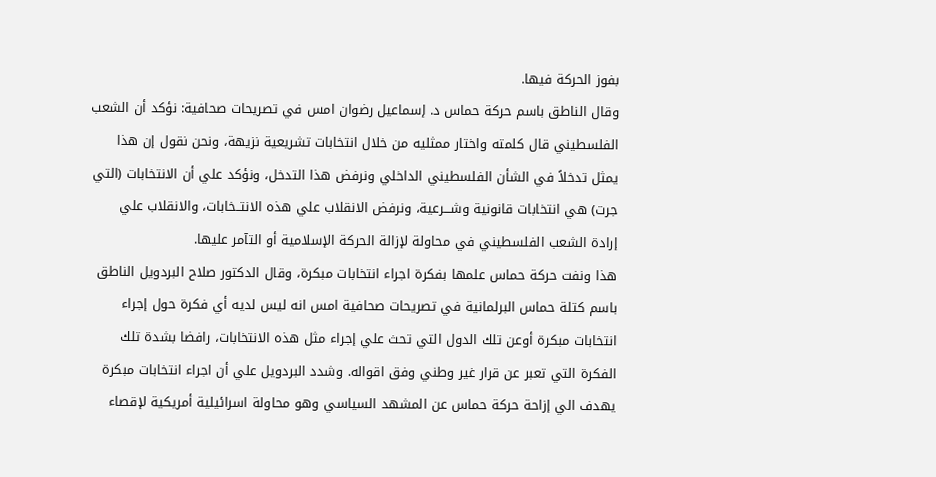بفوز الحركة فيها.
وقال الناطق باسم حركة حماس د. إسماعيل رضوان امس في تصريحات صحافية: نؤكد أن الشعب الفلسطيني قال كلمته واختار ممثليه من خلال انتخابات تشريعية نزيهة، ونحن نقول إن هذا يمثل تدخلاً في الشأن الفلسطيني الداخلي ونرفض هذا التدخل، ونؤكد علي أن الانتخابات (التي جرت) هي انتخابات قانونية وشـــرعية، ونرفض الانقلاب علي هذه الانتــخابات، والانقلاب علي إرادة الشعب الفلسطيني في محاولة لإزالة الحركة الإسلامية أو التآمر عليها.
هذا ونفت حركة حماس علمها بفكرة اجراء انتخابات مبكرة، وقال الدكتور صلاح البردويل الناطق باسم كتلة حماس البرلمانية في تصريحات صحافية امس انه ليس لديه أي فكرة حول إجراء انتخابات مبكرة أوعن تلك الدول التي تحث علي إجراء مثل هذه الانتخابات، رافضا بشدة تلك الفكرة التي تعبر عن قرار غير وطني وفق اقواله. وشدد البردويل علي أن اجراء انتخابات مبكرة يهدف الي إزاحة حركة حماس عن المشهد السياسي وهو محاولة اسرائيلية أمريكية لإقصاء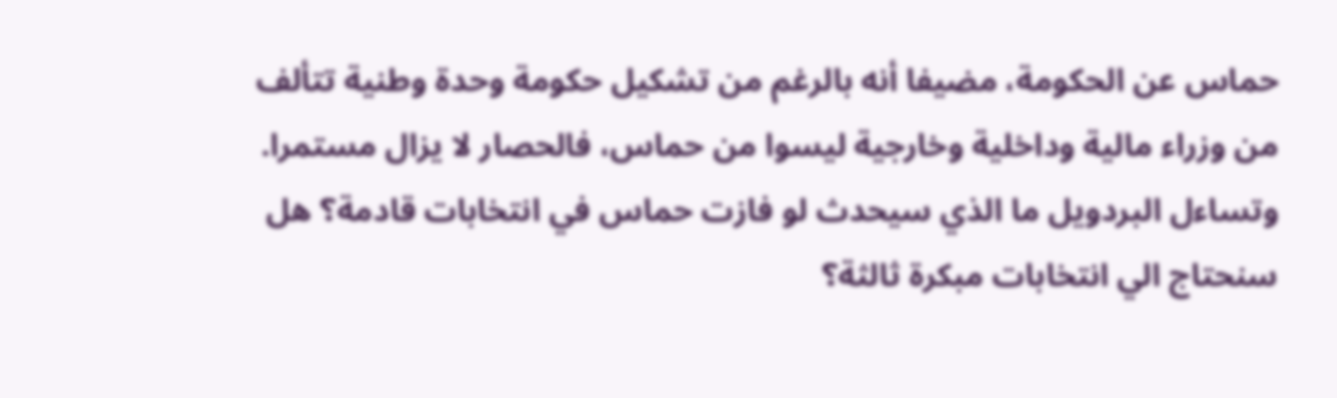حماس عن الحكومة، مضيفا أنه بالرغم من تشكيل حكومة وحدة وطنية تتألف من وزراء مالية وداخلية وخارجية ليسوا من حماس، فالحصار لا يزال مستمرا. وتساءل البردويل ما الذي سيحدث لو فازت حماس في انتخابات قادمة؟ هل سنحتاج الي انتخابات مبكرة ثالثة؟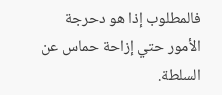فالمطلوب إذا هو دحرجة الأمور حتي إزاحة حماس عن السلطة.